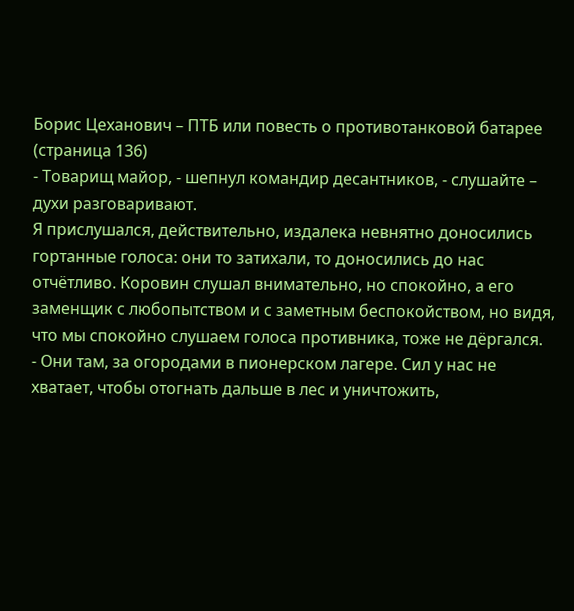Борис Цеханович – ПТБ или повесть о противотанковой батарее (страница 136)
- Товарищ майор, - шепнул командир десантников, - слушайте – духи разговаривают.
Я прислушался, действительно, издалека невнятно доносились гортанные голоса: они то затихали, то доносились до нас отчётливо. Коровин слушал внимательно, но спокойно, а его заменщик с любопытством и с заметным беспокойством, но видя, что мы спокойно слушаем голоса противника, тоже не дёргался.
- Они там, за огородами в пионерском лагере. Сил у нас не хватает, чтобы отогнать дальше в лес и уничтожить,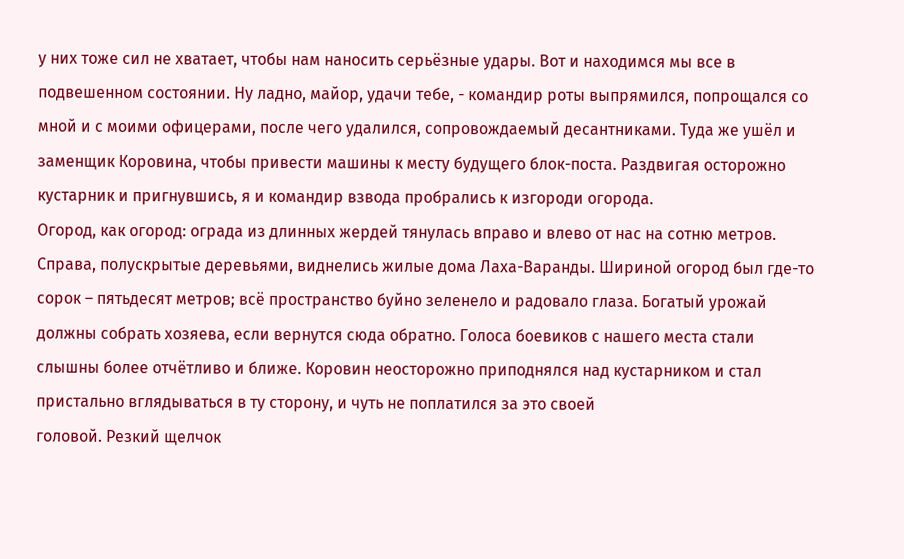у них тоже сил не хватает, чтобы нам наносить серьёзные удары. Вот и находимся мы все в подвешенном состоянии. Ну ладно, майор, удачи тебе, - командир роты выпрямился, попрощался со мной и с моими офицерами, после чего удалился, сопровождаемый десантниками. Туда же ушёл и заменщик Коровина, чтобы привести машины к месту будущего блок-поста. Раздвигая осторожно кустарник и пригнувшись, я и командир взвода пробрались к изгороди огорода.
Огород, как огород: ограда из длинных жердей тянулась вправо и влево от нас на сотню метров. Справа, полускрытые деревьями, виднелись жилые дома Лаха-Варанды. Шириной огород был где-то сорок – пятьдесят метров; всё пространство буйно зеленело и радовало глаза. Богатый урожай должны собрать хозяева, если вернутся сюда обратно. Голоса боевиков с нашего места стали слышны более отчётливо и ближе. Коровин неосторожно приподнялся над кустарником и стал пристально вглядываться в ту сторону, и чуть не поплатился за это своей
головой. Резкий щелчок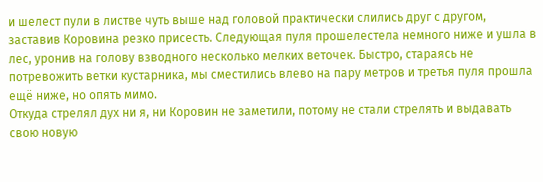и шелест пули в листве чуть выше над головой практически слились друг с другом, заставив Коровина резко присесть. Следующая пуля прошелестела немного ниже и ушла в лес, уронив на голову взводного несколько мелких веточек. Быстро, стараясь не потревожить ветки кустарника, мы сместились влево на пару метров и третья пуля прошла ещё ниже, но опять мимо.
Откуда стрелял дух ни я, ни Коровин не заметили, потому не стали стрелять и выдавать свою новую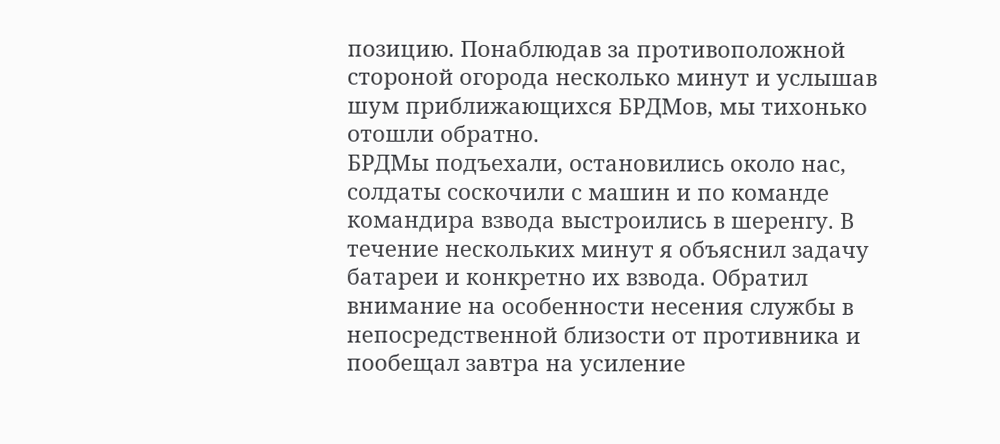позицию. Понаблюдав за противоположной стороной огорода несколько минут и услышав шум приближающихся БРДМов, мы тихонько отошли обратно.
БРДМы подъехали, остановились около нас, солдаты соскочили с машин и по команде командира взвода выстроились в шеренгу. В течение нескольких минут я объяснил задачу батареи и конкретно их взвода. Обратил внимание на особенности несения службы в непосредственной близости от противника и пообещал завтра на усиление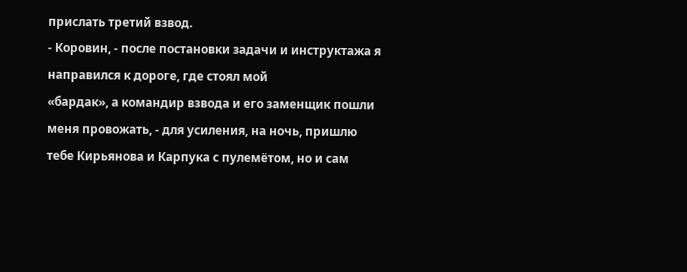прислать третий взвод.
- Коровин, - после постановки задачи и инструктажа я направился к дороге, где стоял мой
«бардак», а командир взвода и его заменщик пошли меня провожать, - для усиления, на ночь, пришлю тебе Кирьянова и Карпука с пулемётом, но и сам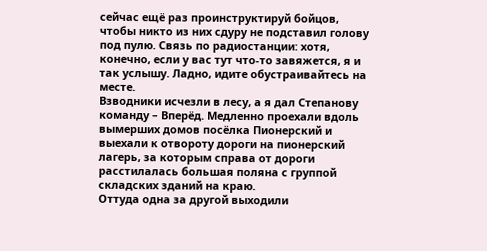сейчас ещё раз проинструктируй бойцов, чтобы никто из них сдуру не подставил голову под пулю. Связь по радиостанции: хотя, конечно, если у вас тут что-то завяжется, я и так услышу. Ладно, идите обустраивайтесь на месте.
Взводники исчезли в лесу, а я дал Степанову команду – Вперёд. Медленно проехали вдоль вымерших домов посёлка Пионерский и выехали к отвороту дороги на пионерский лагерь, за которым справа от дороги расстилалась большая поляна с группой складских зданий на краю.
Оттуда одна за другой выходили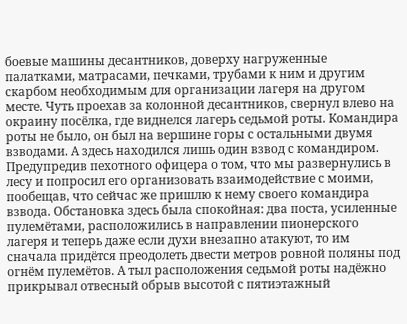боевые машины десантников, доверху нагруженные палатками, матрасами, печками, трубами к ним и другим скарбом необходимым для организации лагеря на другом месте. Чуть проехав за колонной десантников, свернул влево на окраину посёлка, где виднелся лагерь седьмой роты. Командира роты не было, он был на вершине горы с остальными двумя взводами. А здесь находился лишь один взвод с командиром. Предупредив пехотного офицера о том, что мы развернулись в лесу и попросил его организовать взаимодействие с моими, пообещав, что сейчас же пришлю к нему своего командира взвода. Обстановка здесь была спокойная: два поста, усиленные пулемётами, расположились в направлении пионерского лагеря и теперь даже если духи внезапно атакуют, то им сначала придётся преодолеть двести метров ровной поляны под огнём пулемётов. А тыл расположения седьмой роты надёжно прикрывал отвесный обрыв высотой с пятиэтажный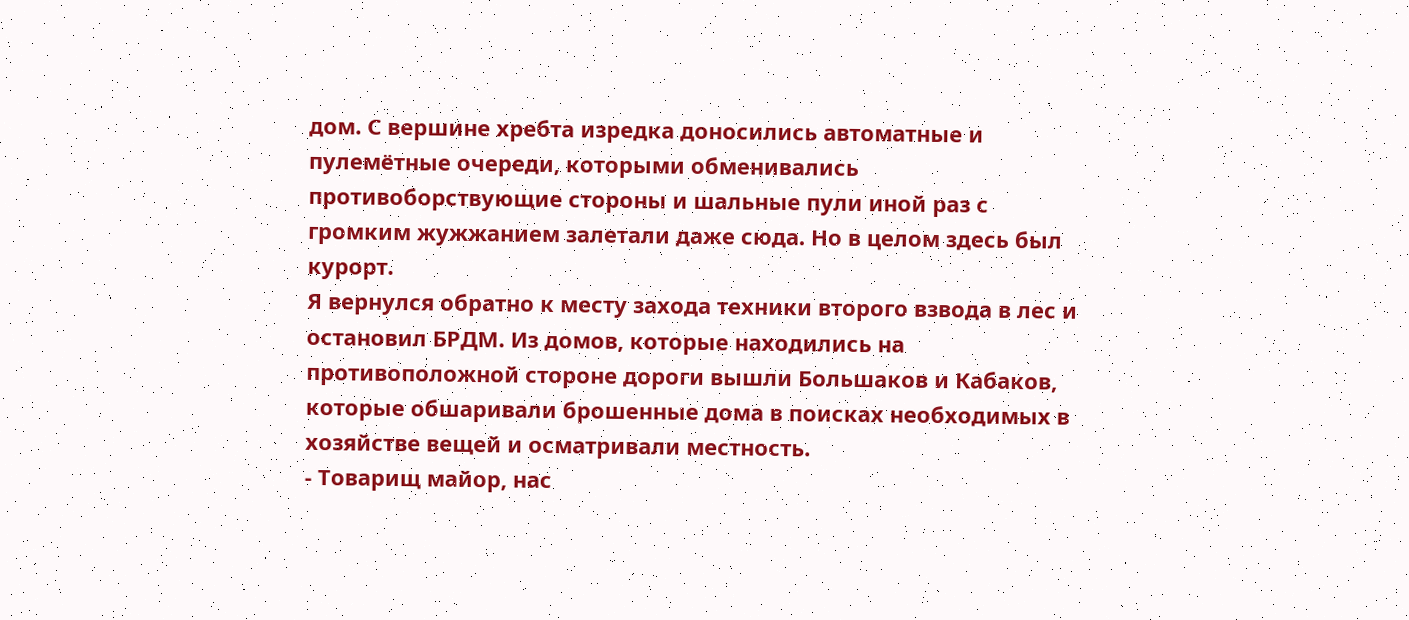дом. С вершине хребта изредка доносились автоматные и пулемётные очереди, которыми обменивались противоборствующие стороны и шальные пули иной раз с громким жужжанием залетали даже сюда. Но в целом здесь был курорт.
Я вернулся обратно к месту захода техники второго взвода в лес и остановил БРДМ. Из домов, которые находились на противоположной стороне дороги вышли Большаков и Кабаков, которые обшаривали брошенные дома в поисках необходимых в хозяйстве вещей и осматривали местность.
- Товарищ майор, нас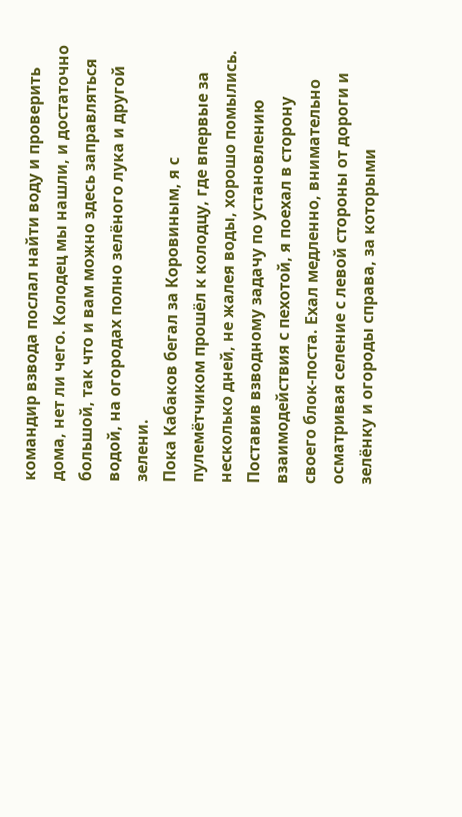командир взвода послал найти воду и проверить дома, нет ли чего. Колодец мы нашли, и достаточно большой, так что и вам можно здесь заправляться водой, на огородах полно зелёного лука и другой зелени.
Пока Кабаков бегал за Коровиным, я с пулемётчиком прошёл к колодцу, где впервые за несколько дней, не жалея воды, хорошо помылись. Поставив взводному задачу по установлению взаимодействия с пехотой, я поехал в сторону своего блок-поста. Ехал медленно, внимательно осматривая селение с левой стороны от дороги и зелёнку и огороды справа, за которыми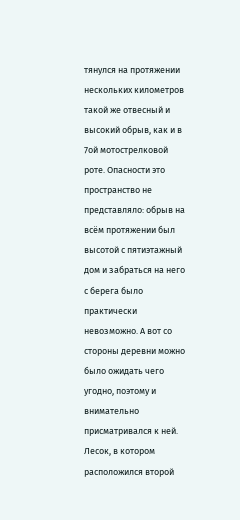тянулся на протяжении нескольких километров такой же отвесный и высокий обрыв, как и в 7ой мотострелковой роте. Опасности это пространство не представляло: обрыв на всём протяжении был высотой с пятиэтажный дом и забраться на него с берега было практически невозможно. А вот со стороны деревни можно было ожидать чего угодно, поэтому и внимательно присматривался к ней. Лесок, в котором расположился второй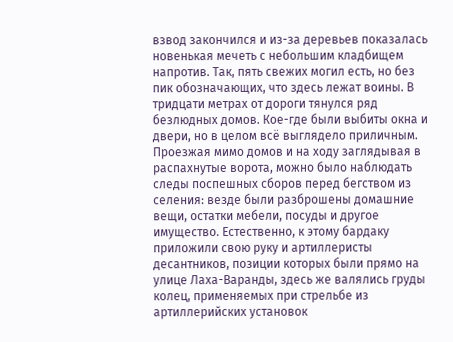взвод закончился и из-за деревьев показалась новенькая мечеть с небольшим кладбищем напротив. Так, пять свежих могил есть, но без пик обозначающих, что здесь лежат воины. В тридцати метрах от дороги тянулся ряд безлюдных домов. Кое-где были выбиты окна и двери, но в целом всё выглядело приличным. Проезжая мимо домов и на ходу заглядывая в распахнутые ворота, можно было наблюдать следы поспешных сборов перед бегством из селения: везде были разброшены домашние вещи, остатки мебели, посуды и другое имущество. Естественно, к этому бардаку приложили свою руку и артиллеристы десантников, позиции которых были прямо на улице Лаха-Варанды, здесь же валялись груды колец, применяемых при стрельбе из артиллерийских установок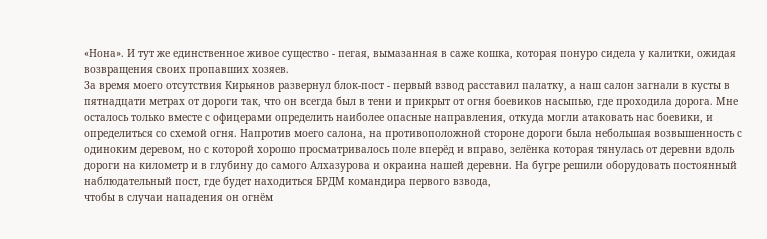«Нона». И тут же единственное живое существо - пегая, вымазанная в саже кошка, которая понуро сидела у калитки, ожидая возвращения своих пропавших хозяев.
За время моего отсутствия Кирьянов развернул блок-пост - первый взвод расставил палатку, а наш салон загнали в кусты в пятнадцати метрах от дороги так, что он всегда был в тени и прикрыт от огня боевиков насыпью, где проходила дорога. Мне осталось только вместе с офицерами определить наиболее опасные направления, откуда могли атаковать нас боевики, и определиться со схемой огня. Напротив моего салона, на противоположной стороне дороги была небольшая возвышенность с одиноким деревом, но с которой хорошо просматривалось поле вперёд и вправо, зелёнка которая тянулась от деревни вдоль дороги на километр и в глубину до самого Алхазурова и окраина нашей деревни. На бугре решили оборудовать постоянный наблюдательный пост, где будет находиться БРДМ командира первого взвода,
чтобы в случаи нападения он огнём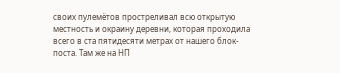своих пулемётов простреливал всю открытую местность и окраину деревни, которая проходила всего в ста пятидесяти метрах от нашего блок-поста. Там же на НП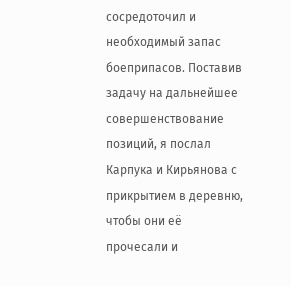сосредоточил и необходимый запас боеприпасов. Поставив задачу на дальнейшее совершенствование позиций, я послал Карпука и Кирьянова с прикрытием в деревню, чтобы они её прочесали и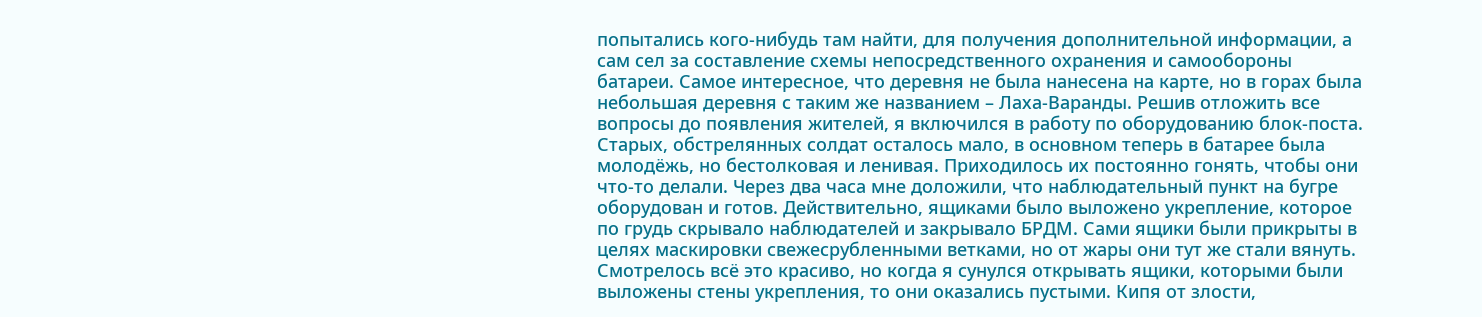попытались кого-нибудь там найти, для получения дополнительной информации, а сам сел за составление схемы непосредственного охранения и самообороны батареи. Самое интересное, что деревня не была нанесена на карте, но в горах была небольшая деревня с таким же названием – Лаха-Варанды. Решив отложить все вопросы до появления жителей, я включился в работу по оборудованию блок-поста. Старых, обстрелянных солдат осталось мало, в основном теперь в батарее была молодёжь, но бестолковая и ленивая. Приходилось их постоянно гонять, чтобы они что-то делали. Через два часа мне доложили, что наблюдательный пункт на бугре оборудован и готов. Действительно, ящиками было выложено укрепление, которое по грудь скрывало наблюдателей и закрывало БРДМ. Сами ящики были прикрыты в целях маскировки свежесрубленными ветками, но от жары они тут же стали вянуть. Смотрелось всё это красиво, но когда я сунулся открывать ящики, которыми были выложены стены укрепления, то они оказались пустыми. Кипя от злости,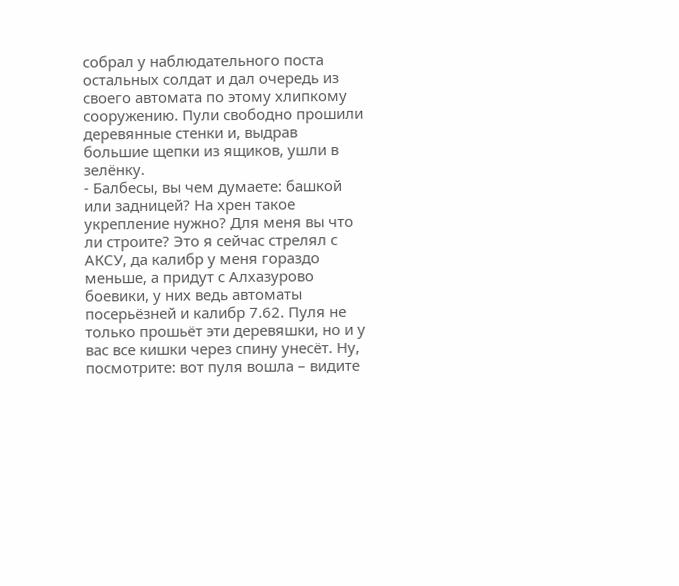собрал у наблюдательного поста остальных солдат и дал очередь из своего автомата по этому хлипкому сооружению. Пули свободно прошили деревянные стенки и, выдрав большие щепки из ящиков, ушли в зелёнку.
- Балбесы, вы чем думаете: башкой или задницей? На хрен такое укрепление нужно? Для меня вы что ли строите? Это я сейчас стрелял с АКСУ, да калибр у меня гораздо меньше, а придут с Алхазурово боевики, у них ведь автоматы посерьёзней и калибр 7.62. Пуля не только прошьёт эти деревяшки, но и у вас все кишки через спину унесёт. Ну, посмотрите: вот пуля вошла – видите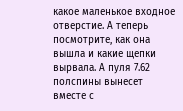какое маленькое входное отверстие. А теперь посмотрите, как она вышла и какие щепки вырвала. А пуля 7.62 полспины вынесет вместе с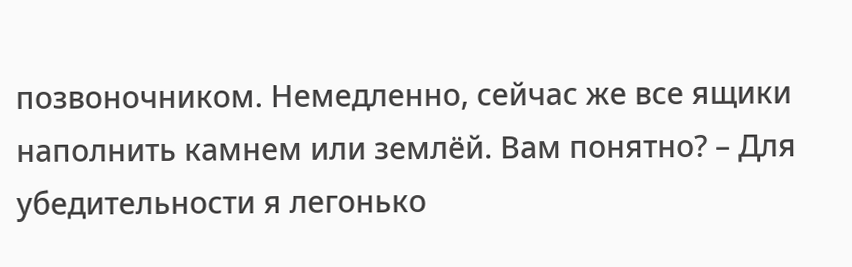позвоночником. Немедленно, сейчас же все ящики наполнить камнем или землёй. Вам понятно? – Для убедительности я легонько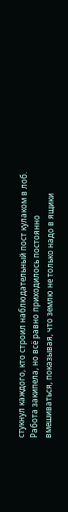стукнул каждого, кто строил наблюдательный пост кулаком в лоб. Работа закипела, но всё равно приходилось постоянно вмешиваться, показывая, что землю не только надо в ящики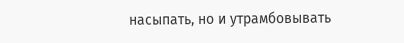насыпать, но и утрамбовывать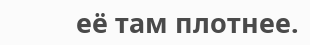её там плотнее.